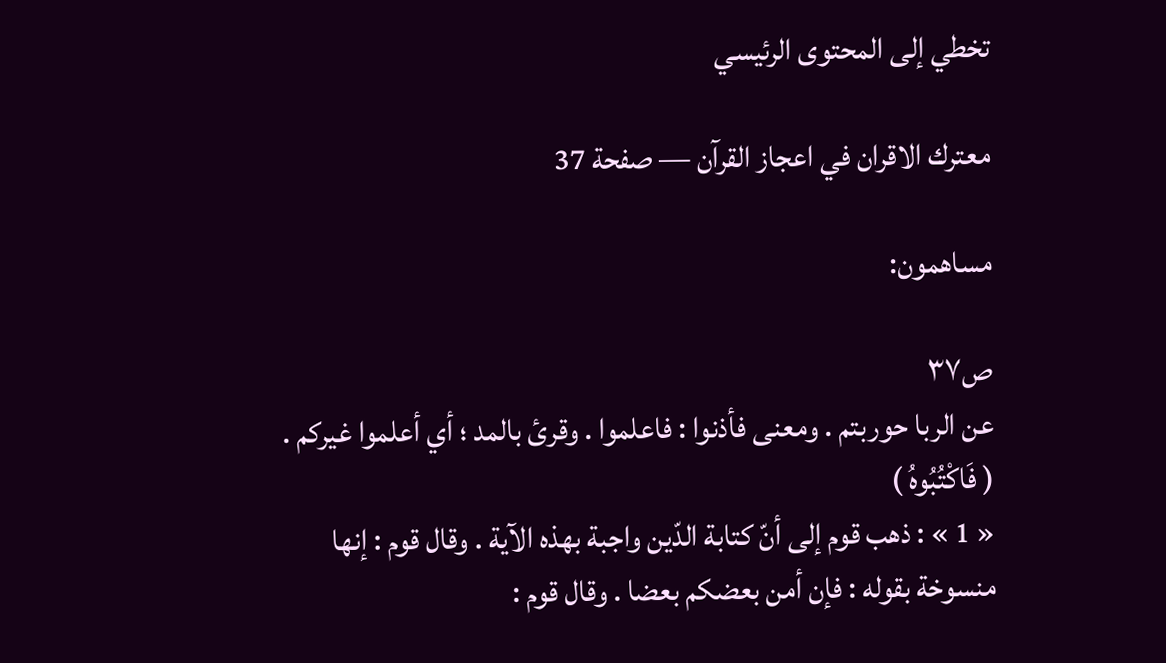تخطي إلى المحتوى الرئيسي

معترك الاقران في اعجاز القرآن — صفحة 37

مساهمون:

ص٣٧
عن الربا حوربتم . ومعنى فأذنوا : فاعلموا . وقرئ بالمد ؛ أي أعلموا غيركم .
( فَاكْتُبُوهُ )
« 1 » : ذهب قوم إلى أنّ كتابة الدّين واجبة بهذه الآية . وقال قوم : إنها منسوخة بقوله : فإن أمن بعضكم بعضا . وقال قوم :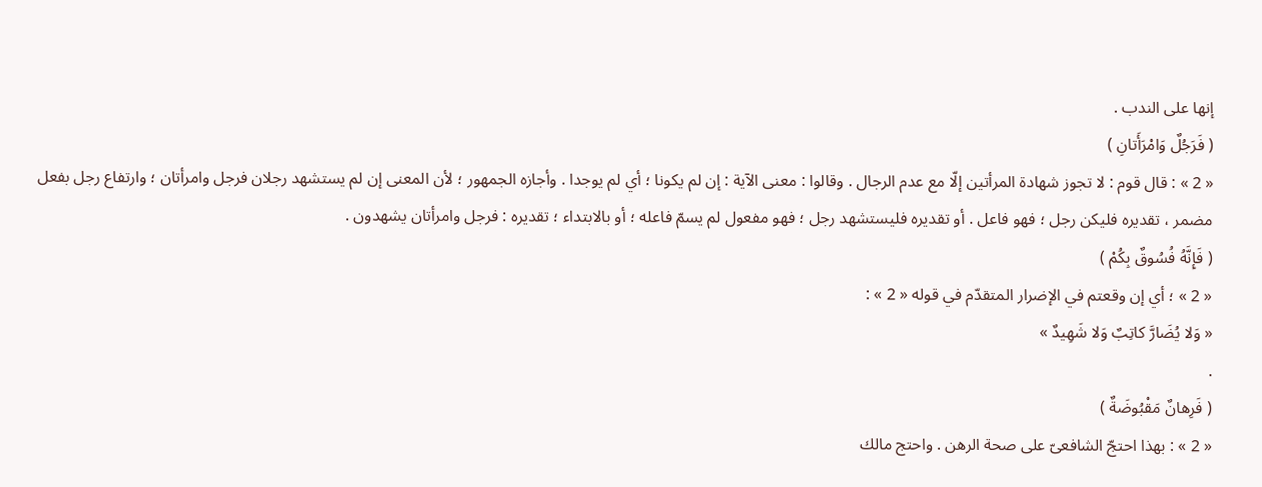إنها على الندب .
( فَرَجُلٌ وَامْرَأَتانِ )
« 2 » : قال قوم : لا تجوز شهادة المرأتين إلّا مع عدم الرجال . وقالوا : معنى الآية : إن لم يكونا ؛ أي لم يوجدا . وأجازه الجمهور ؛ لأن المعنى إن لم يستشهد رجلان فرجل وامرأتان ؛ وارتفاع رجل بفعل مضمر ، تقديره فليكن رجل ؛ فهو فاعل . أو تقديره فليستشهد رجل ؛ فهو مفعول لم يسمّ فاعله ؛ أو بالابتداء ؛ تقديره : فرجل وامرأتان يشهدون .
( فَإِنَّهُ فُسُوقٌ بِكُمْ )
« 2 » ؛ أي إن وقعتم في الإضرار المتقدّم في قوله « 2 » :
« وَلا يُضَارَّ كاتِبٌ وَلا شَهِيدٌ »
.
( فَرِهانٌ مَقْبُوضَةٌ )
« 2 » : بهذا احتجّ الشافعىّ على صحة الرهن . واحتج مالك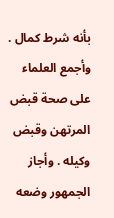بأنه شرط كمال . وأجمع العلماء على صحة قبض المرتهن وقبض وكيله . وأجاز الجمهور وضعه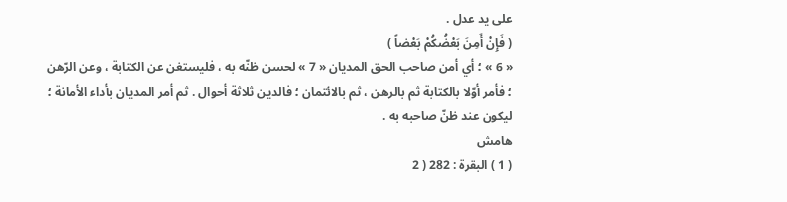على يد عدل .
( فَإِنْ أَمِنَ بَعْضُكُمْ بَعْضاً )
« 6 » ؛ أي أمن صاحب الحق المديان « 7 » لحسن ظنّه به ، فليستغن عن الكتابة ، وعن الرّهن ؛ فأمر أوّلا بالكتابة ثم بالرهن ، ثم بالائتمان ؛ فالدين ثلاثة أحوال . ثم أمر المديان بأداء الأمانة ؛ ليكون عند ظنّ صاحبه به .
هامش
( 1 ) البقرة : 282 ( 2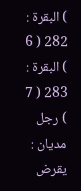) البقرة : 282 ( 6 ) البقرة : 283 ( 7 ) رجل مديان : يقرض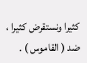كثيرا ونستقرض كثيرا ، ضد ( القاموس ) .